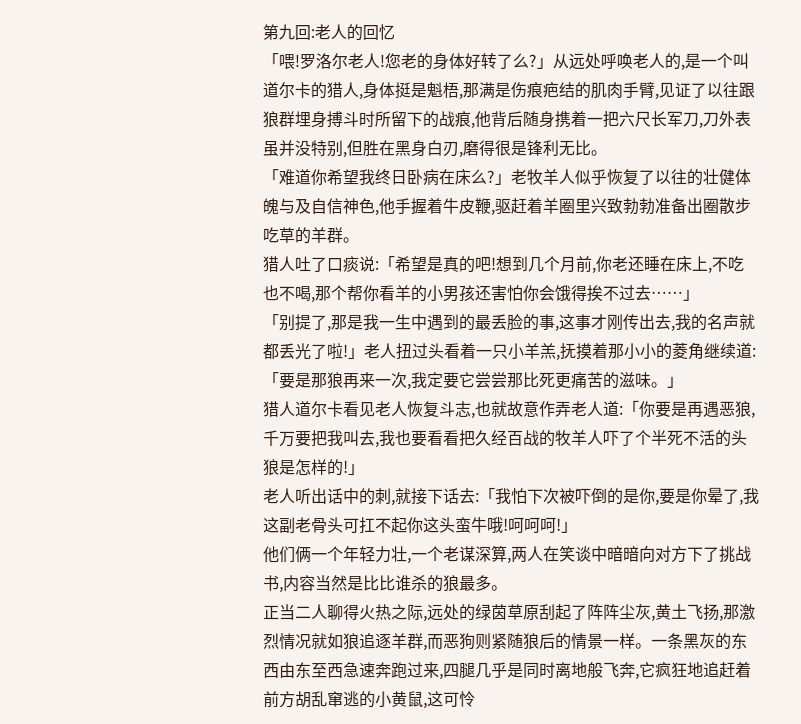第九回:老人的回忆
「喂!罗洛尔老人!您老的身体好转了么?」从远处呼唤老人的,是一个叫道尔卡的猎人,身体挺是魁梧,那满是伤痕疤结的肌肉手臂,见证了以往跟狼群埋身搏斗时所留下的战痕,他背后随身携着一把六尺长军刀,刀外表虽并没特别,但胜在黑身白刃,磨得很是锋利无比。
「难道你希望我终日卧病在床么?」老牧羊人似乎恢复了以往的壮健体魄与及自信神色,他手握着牛皮鞭,驱赶着羊圈里兴致勃勃准备出圈散步吃草的羊群。
猎人吐了口痰说:「希望是真的吧!想到几个月前,你老还睡在床上,不吃也不喝,那个帮你看羊的小男孩还害怕你会饿得挨不过去……」
「别提了,那是我一生中遇到的最丢脸的事,这事才刚传出去,我的名声就都丢光了啦!」老人扭过头看着一只小羊羔,抚摸着那小小的菱角继续道:「要是那狼再来一次,我定要它尝尝那比死更痛苦的滋味。」
猎人道尔卡看见老人恢复斗志,也就故意作弄老人道:「你要是再遇恶狼,千万要把我叫去,我也要看看把久经百战的牧羊人吓了个半死不活的头狼是怎样的!」
老人听出话中的刺,就接下话去:「我怕下次被吓倒的是你,要是你晕了,我这副老骨头可扛不起你这头蛮牛哦!呵呵呵!」
他们俩一个年轻力壮,一个老谋深算,两人在笑谈中暗暗向对方下了挑战书,内容当然是比比谁杀的狼最多。
正当二人聊得火热之际,远处的绿茵草原刮起了阵阵尘灰,黄土飞扬,那激烈情况就如狼追逐羊群,而恶狗则紧随狼后的情景一样。一条黑灰的东西由东至西急速奔跑过来,四腿几乎是同时离地般飞奔,它疯狂地追赶着前方胡乱窜逃的小黄鼠,这可怜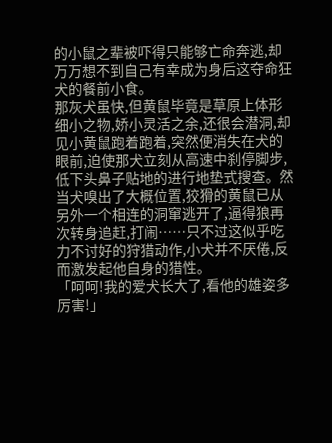的小鼠之辈被吓得只能够亡命奔逃,却万万想不到自己有幸成为身后这夺命狂犬的餐前小食。
那灰犬虽快,但黄鼠毕竟是草原上体形细小之物,娇小灵活之余,还很会潜洞,却见小黄鼠跑着跑着,突然便消失在犬的眼前,迫使那犬立刻从高速中刹停脚步,低下头鼻子贴地的进行地垫式搜查。然当犬嗅出了大概位置,狡猾的黄鼠已从另外一个相连的洞窜逃开了,逼得狼再次转身追赶,打闹……只不过这似乎吃力不讨好的狩猎动作,小犬并不厌倦,反而激发起他自身的猎性。
「呵呵!我的爱犬长大了,看他的雄姿多厉害!」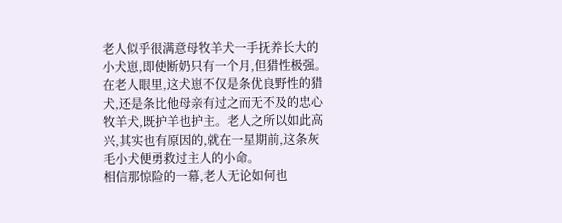老人似乎很满意母牧羊犬一手抚养长大的小犬崽,即使断奶只有一个月,但猎性极强。在老人眼里,这犬崽不仅是条优良野性的猎犬,还是条比他母亲有过之而无不及的忠心牧羊犬,既护羊也护主。老人之所以如此高兴,其实也有原因的,就在一星期前,这条灰毛小犬便勇救过主人的小命。
相信那惊险的一幕,老人无论如何也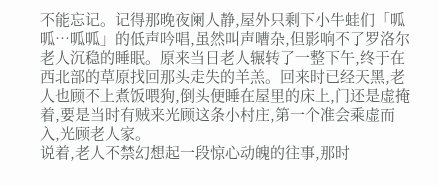不能忘记。记得那晚夜阑人静,屋外只剩下小牛蛙们「呱呱…呱呱」的低声吟唱,虽然叫声嘈杂,但影响不了罗洛尔老人沉稳的睡眠。原来当日老人辗转了一整下午,终于在西北部的草原找回那头走失的羊羔。回来时已经天黑,老人也顾不上煮饭喂狗,倒头便睡在屋里的床上,门还是虚掩着,要是当时有贼来光顾这条小村庄,第一个准会乘虚而入,光顾老人家。
说着,老人不禁幻想起一段惊心动魄的往事,那时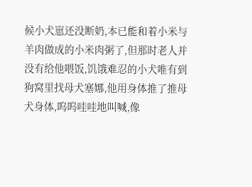候小犬崽还没断奶,本已能和着小米与羊肉做成的小米肉粥了,但那时老人并没有给他喂饭,饥饿难忍的小犬唯有到狗窝里找母犬塞娜,他用身体推了推母犬身体,呜呜哇哇地叫喊,像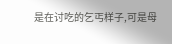是在讨吃的乞丐样子,可是母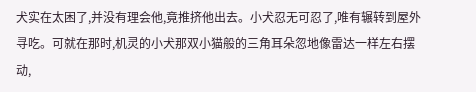犬实在太困了,并没有理会他,竟推挤他出去。小犬忍无可忍了,唯有辗转到屋外寻吃。可就在那时,机灵的小犬那双小猫般的三角耳朵忽地像雷达一样左右摆动,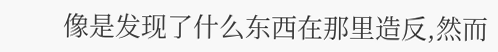像是发现了什么东西在那里造反,然而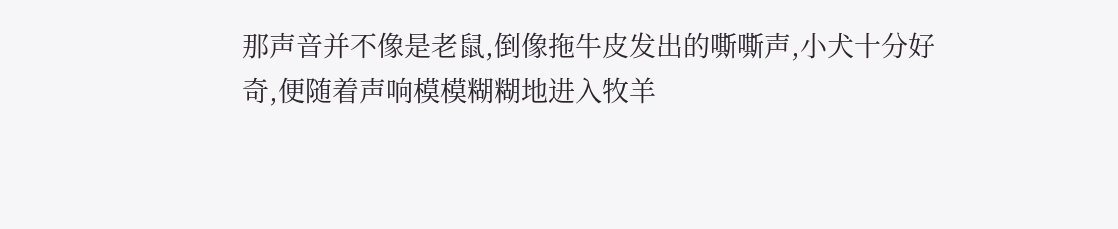那声音并不像是老鼠,倒像拖牛皮发出的嘶嘶声,小犬十分好奇,便随着声响模模糊糊地进入牧羊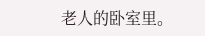老人的卧室里。